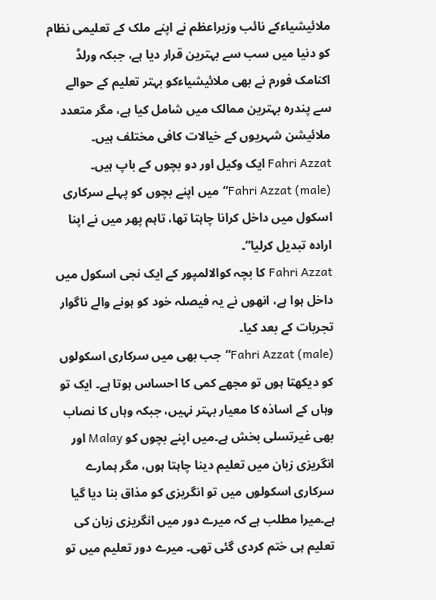ملائیشیاءکے نائب وزیراعظم نے اپنے ملک کے تعلیمی نظام کو دنیا میں سب سے بہترین قرار دیا ہے، جبکہ ورلڈ اکنامک فورم نے بھی ملائیشیاءکو بہتر تعلیم کے حوالے سے پندرہ بہترین ممالک میں شامل کیا ہے، مگر متعدد ملائیشن شہریوں کے خیالات کافی مختلف ہیں۔
Fahri Azzat ایک وکیل اور دو بچوں کے باپ ہیں۔
(male) Fahri Azzat“میں اپنے بچوں کو پہلے سرکاری اسکول میں داخل کرانا چاہتا تھا، تاہم پھر میں نے اپنا ارادہ تبدیل کرلیا”۔
Fahri Azzat کا بچہ کوالالمپور کے ایک نجی اسکول میں داخل ہوا ہے، انھوں نے یہ فیصلہ خود کو ہونے والے ناگوار تجربات کے بعد کیا۔
(male) Fahri Azzat“جب بھی میں سرکاری اسکولوں کو دیکھتا ہوں تو مجھے کمی کا احساس ہوتا ہے۔ ایک تو وہاں کے اساذہ کا معیار بہتر نہیں، جبکہ وہاں کا نصاب بھی غیرتسلی بخش ہے۔میں اپنے بچوں کو Malay اور انگریزی زبان میں تعلیم دینا چاہتا ہوں، مگر ہمارے سرکاری اسکولوں میں تو انگریزی کو مذاق بنا دیا گیا ہے۔میرا مطلب ہے کہ میرے دور میں انگریزی زبان کی تعلیم ہی ختم کردی گئی تھی۔ میرے دور تعلیم میں تو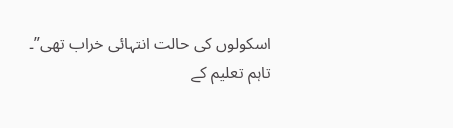اسکولوں کی حالت انتہائی خراب تھی”۔
تاہم تعلیم کے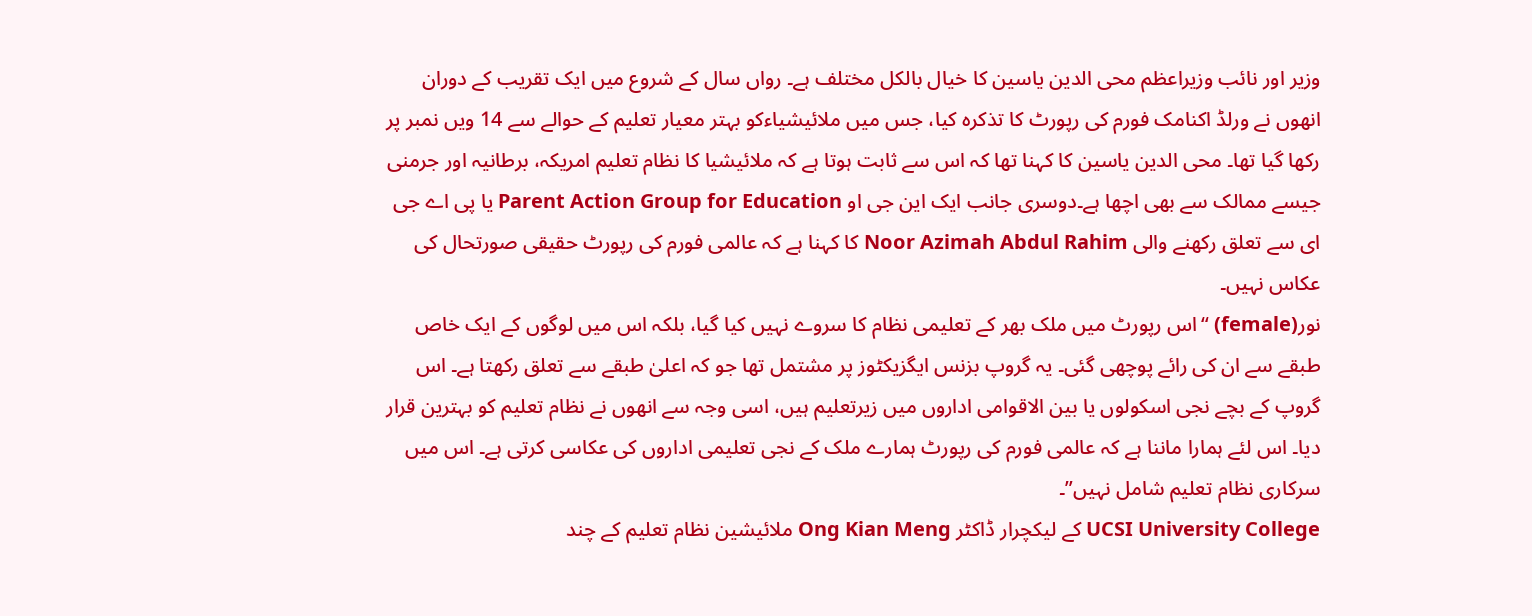وزیر اور نائب وزیراعظم محی الدین یاسین کا خیال بالکل مختلف ہے۔ رواں سال کے شروع میں ایک تقریب کے دوران انھوں نے ورلڈ اکنامک فورم کی رپورٹ کا تذکرہ کیا، جس میں ملائیشیاءکو بہتر معیار تعلیم کے حوالے سے 14 ویں نمبر پر رکھا گیا تھا۔ محی الدین یاسین کا کہنا تھا کہ اس سے ثابت ہوتا ہے کہ ملائیشیا کا نظام تعلیم امریکہ، برطانیہ اور جرمنی جیسے ممالک سے بھی اچھا ہے۔دوسری جانب ایک این جی او Parent Action Group for Education یا پی اے جی ای سے تعلق رکھنے والی Noor Azimah Abdul Rahim کا کہنا ہے کہ عالمی فورم کی رپورٹ حقیقی صورتحال کی عکاس نہیں۔
نور(female) “اس رپورٹ میں ملک بھر کے تعلیمی نظام کا سروے نہیں کیا گیا، بلکہ اس میں لوگوں کے ایک خاص طبقے سے ان کی رائے پوچھی گئی۔ یہ گروپ بزنس ایگزیکٹوز پر مشتمل تھا جو کہ اعلیٰ طبقے سے تعلق رکھتا ہے۔ اس گروپ کے بچے نجی اسکولوں یا بین الاقوامی اداروں میں زیرتعلیم ہیں، اسی وجہ سے انھوں نے نظام تعلیم کو بہترین قرار دیا۔ اس لئے ہمارا ماننا ہے کہ عالمی فورم کی رپورٹ ہمارے ملک کے نجی تعلیمی اداروں کی عکاسی کرتی ہے۔ اس میں سرکاری نظام تعلیم شامل نہیں”۔
UCSI University College کے لیکچرار ڈاکٹر Ong Kian Meng ملائیشین نظام تعلیم کے چند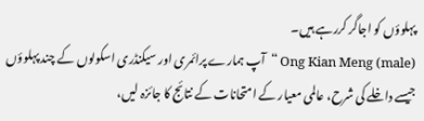پہلوؤں کو اجاگر کررہے ہیں۔
(male) Ong Kian Meng “آپ ہمارے پرائمری اور سیکنڈری اسکولوں کے چند پہلوؤں جیسے داخلے کی شرح، عالمی معیار کے امتحانات کے نتائج کا جائزہ لیں،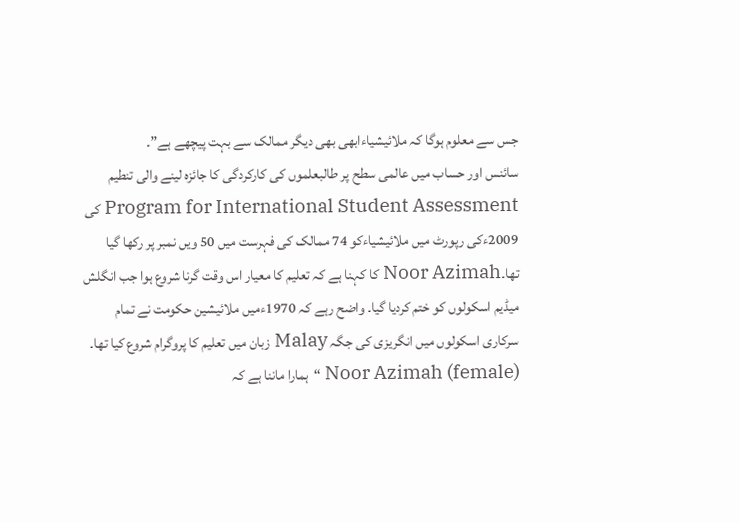جس سے معلوم ہوگا کہ ملائیشیاءابھی بھی دیگر ممالک سے بہت پیچھے ہے”۔
سائنس اور حساب میں عالمی سطح پر طالبعلموں کی کارکردگی کا جائزہ لینے والی تنطیم Program for International Student Assessment کی 2009ءکی رپورٹ میں ملائیشیاءکو 74 ممالک کی فہرست میں 50 ویں نمبر پر رکھا گیا تھا۔Noor Azimah کا کہنا ہے کہ تعلیم کا معیار اس وقت گرنا شروع ہوا جب انگلش میڈیم اسکولوں کو ختم کردیا گیا۔ واضح رہے کہ 1970ءمیں ملائیشین حکومت نے تمام سرکاری اسکولوں میں انگریزی کی جگہ Malay زبان میں تعلیم کا پروگرام شروع کیا تھا۔
(female) Noor Azimah “ہمارا ماننا ہے کہ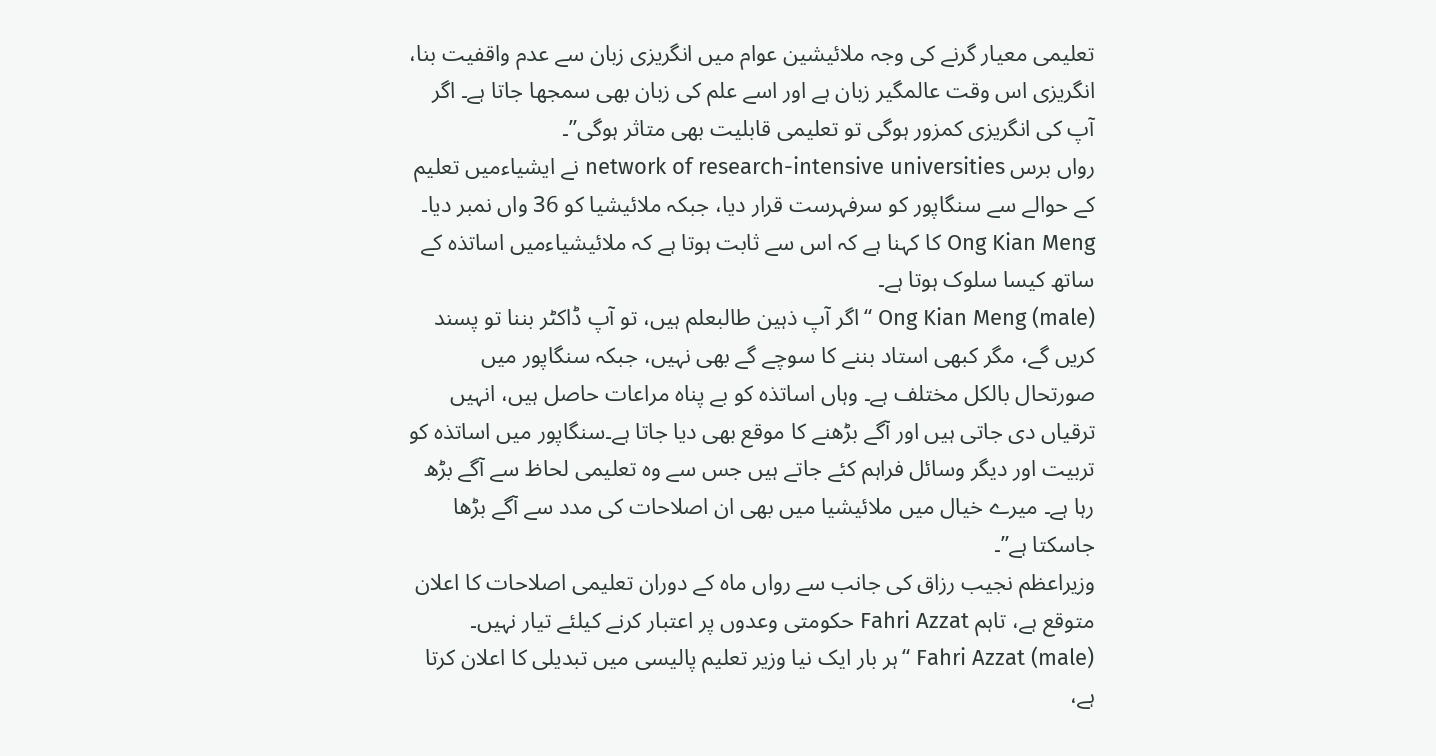تعلیمی معیار گرنے کی وجہ ملائیشین عوام میں انگریزی زبان سے عدم واقفیت بنا، انگریزی اس وقت عالمگیر زبان ہے اور اسے علم کی زبان بھی سمجھا جاتا ہے۔ اگر آپ کی انگریزی کمزور ہوگی تو تعلیمی قابلیت بھی متاثر ہوگی”۔
رواں برس network of research-intensive universities نے ایشیاءمیں تعلیم کے حوالے سے سنگاپور کو سرفہرست قرار دیا، جبکہ ملائیشیا کو 36 واں نمبر دیا۔ Ong Kian Meng کا کہنا ہے کہ اس سے ثابت ہوتا ہے کہ ملائیشیاءمیں اساتذہ کے ساتھ کیسا سلوک ہوتا ہے۔
(male) Ong Kian Meng “اگر آپ ذہین طالبعلم ہیں، تو آپ ڈاکٹر بننا تو پسند کریں گے، مگر کبھی استاد بننے کا سوچے گے بھی نہیں، جبکہ سنگاپور میں صورتحال بالکل مختلف ہے۔ وہاں اساتذہ کو بے پناہ مراعات حاصل ہیں، انہیں ترقیاں دی جاتی ہیں اور آگے بڑھنے کا موقع بھی دیا جاتا ہے۔سنگاپور میں اساتذہ کو تربیت اور دیگر وسائل فراہم کئے جاتے ہیں جس سے وہ تعلیمی لحاظ سے آگے بڑھ رہا ہے۔ میرے خیال میں ملائیشیا میں بھی ان اصلاحات کی مدد سے آگے بڑھا جاسکتا ہے”۔
وزیراعظم نجیب رزاق کی جانب سے رواں ماہ کے دوران تعلیمی اصلاحات کا اعلان متوقع ہے، تاہم Fahri Azzat حکومتی وعدوں پر اعتبار کرنے کیلئے تیار نہیں۔
(male) Fahri Azzat “ہر بار ایک نیا وزیر تعلیم پالیسی میں تبدیلی کا اعلان کرتا ہے،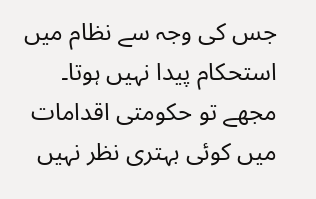جس کی وجہ سے نظام میں استحکام پیدا نہیں ہوتا۔ مجھے تو حکومتی اقدامات میں کوئی بہتری نظر نہیں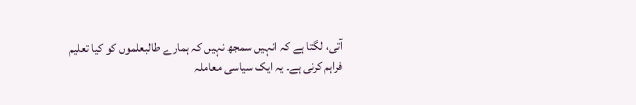آتی، لگتا ہے کہ انہیں سمجھ نہیں کہ ہمارے طالبعلموں کو کیا تعلیم فراہم کرنی ہے۔ یہ ایک سیاسی معاملہ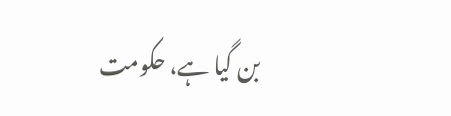بن گیا ہے، حکومت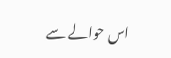اس حوالے سے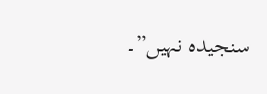سنجیدہ نہیں”۔